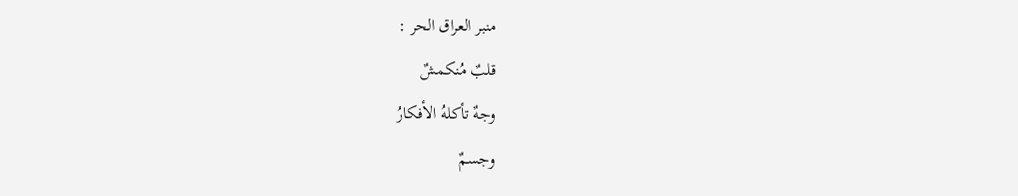منبر العراق الحر :
قلبٌ مُنكمشٌ
وجهٌ تأكلهُ الأفكارُ
وجسمٌ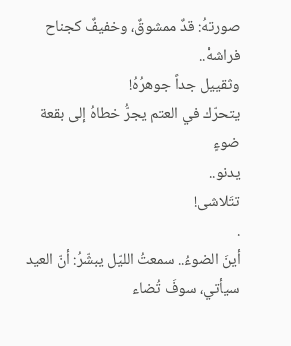صورتهُ: قدٌ ممشوقٌ، وخفيفٌ كجناح فراشهْ..
وثقييل جداً جوهرُهُ!
يتحرّك في العتم يجرُّ خطاهُ إلى بقعة ضوءٍ
يدنو..
تتَلاشى!
.
أينَ الضوءُ.. سمعتُ الليّل يبشّرُ: أنّ العيد سيأتي، سوفَ تُضاء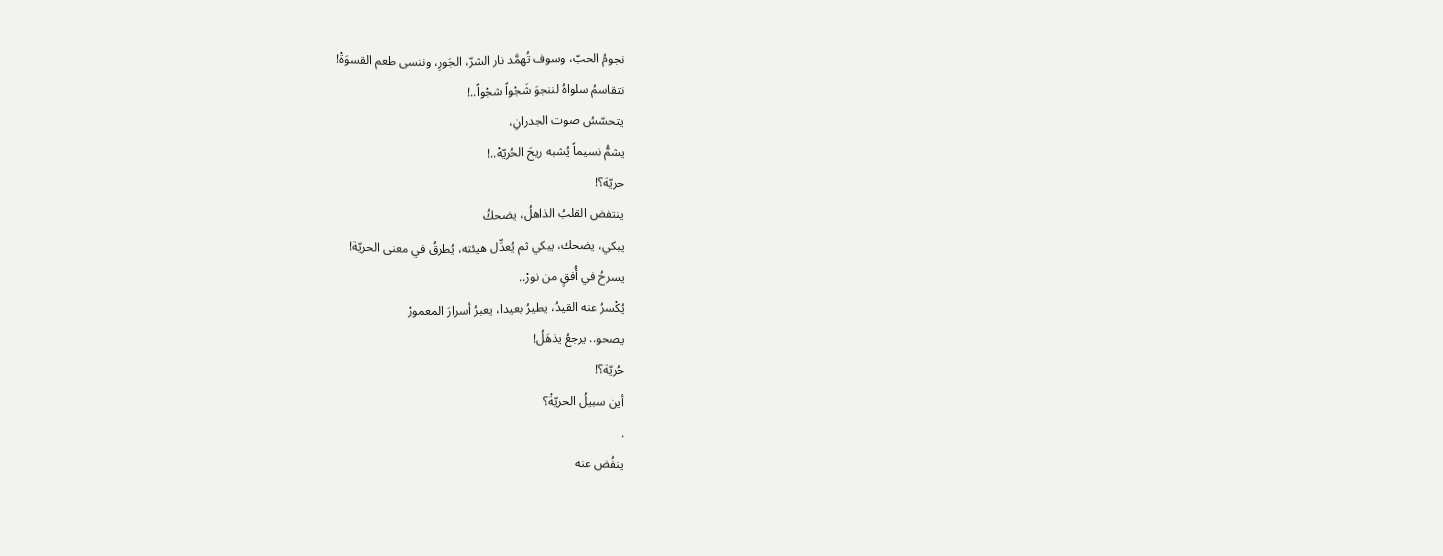نجومُ الحبّ، وسوف تُهمَّد نار الشرّ، الجَورِ، وننسى طعم القسوَةْ!
نتقاسمُ سلواهُ لننجوَ شَجْواً شجْواً..!
يتحسّسُ صوت الجدرانِ،
يشمُّ نسيماً يُشبه ريحَ الحُريّهْ..!
حريّة؟!
ينتفض القلبُ الذاهلُ، يضحكُ
يبكي، يضحك، يبكي ثم يُعدِّل هيئته، يُطرقُ في معنى الحريّة!
يسرحُ في أُفقٍ من نورْ..
يُكْسرُ عنه القيدُ، يطيرُ بعيدا، يعبرُ أسرارَ المعمورْ
يصحو.. يرجعُ يذهَلُ!
حُريّة؟!
أين سبيلُ الحريّةْ؟
.
ينفُض عنه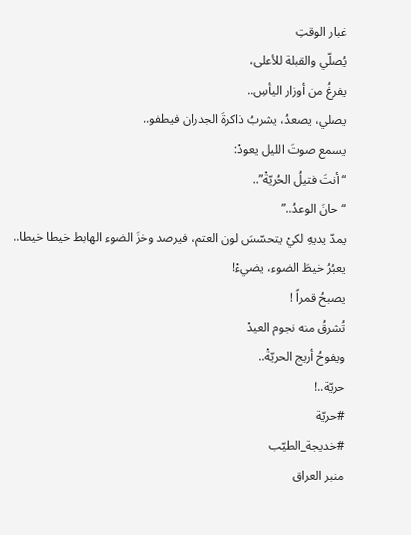غبار الوقتِ
يُصلّي والقبلة للأعلى،
يفرغُ من أوزار اليأسِ..
يصلي، يصعدُ، يشربُ ذاكرةَ الجدران فيطفو..
يسمع صوتَ الليل يعودْ:
“أنتَ فتيلُ الحُريّةْ”..
“حانَ الوعدُ..”
يمدّ يديهِ لكيْ يتحسّسَ لون العتم، فيرصد وخزَ الضوء الهابط خيطا خيطا..
يعبُرُ خيطَ الضوء، يضيءْ!
يصبحُ قمراً !
تُشرقُ منه نجوم العيدْ
ويفوحُ أريج الحريّةْ..
حريّة..!
#حريّة
#خديجة_الطيّب
منبر العراق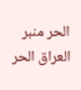الحر منبر العراق الحر